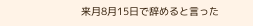来月8月15日で辞めると言った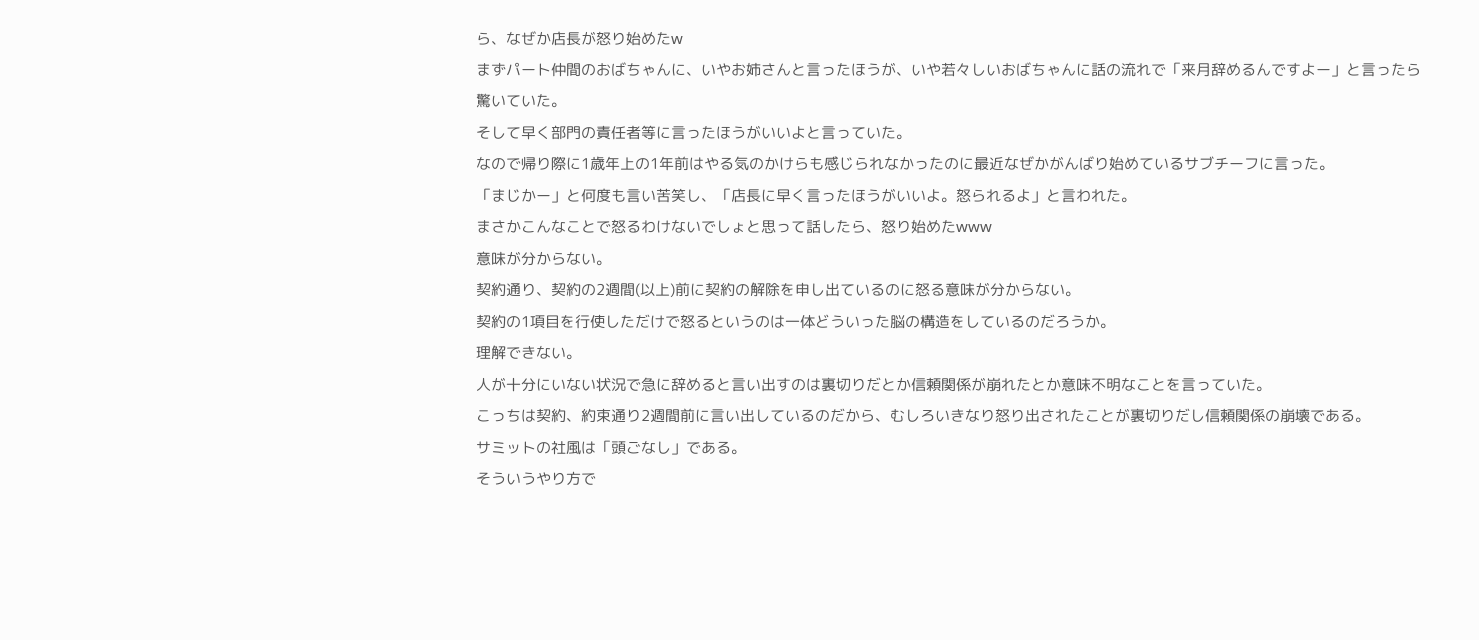ら、なぜか店長が怒り始めたw
まずパート仲間のおばちゃんに、いやお姉さんと言ったほうが、いや若々しいおばちゃんに話の流れで「来月辞めるんですよー」と言ったら驚いていた。
そして早く部門の責任者等に言ったほうがいいよと言っていた。
なので帰り際に1歳年上の1年前はやる気のかけらも感じられなかったのに最近なぜかがんばり始めているサブチーフに言った。
「まじかー」と何度も言い苦笑し、「店長に早く言ったほうがいいよ。怒られるよ」と言われた。
まさかこんなことで怒るわけないでしょと思って話したら、怒り始めたwww
意味が分からない。
契約通り、契約の2週間(以上)前に契約の解除を申し出ているのに怒る意味が分からない。
契約の1項目を行使しただけで怒るというのは一体どういった脳の構造をしているのだろうか。
理解できない。
人が十分にいない状況で急に辞めると言い出すのは裏切りだとか信頼関係が崩れたとか意味不明なことを言っていた。
こっちは契約、約束通り2週間前に言い出しているのだから、むしろいきなり怒り出されたことが裏切りだし信頼関係の崩壊である。
サミットの社風は「頭ごなし」である。
そういうやり方で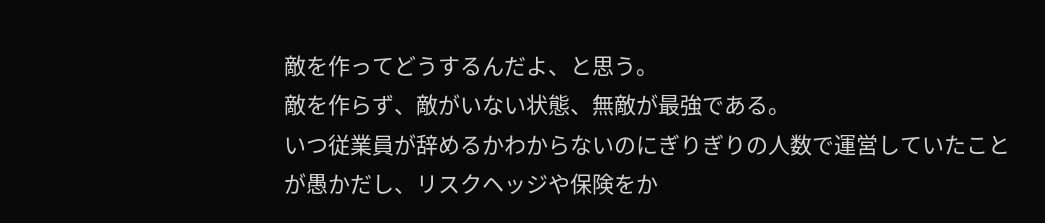敵を作ってどうするんだよ、と思う。
敵を作らず、敵がいない状態、無敵が最強である。
いつ従業員が辞めるかわからないのにぎりぎりの人数で運営していたことが愚かだし、リスクヘッジや保険をか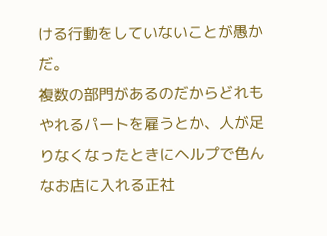ける行動をしていないことが愚かだ。
複数の部門があるのだからどれもやれるパートを雇うとか、人が足りなくなったときにヘルプで色んなお店に入れる正社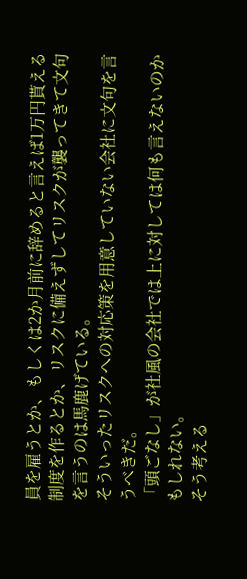員を雇うとか、もしくは2か月前に辞めると言えば1万円貰える制度を作るとか、リスクに備えずしてリスクが襲ってきて文句を言うのは馬鹿げている。
そういったリスクへの対応策を用意していない会社に文句を言うべきだ。
「頭ごなし」が社風の会社では上に対しては何も言えないのかもしれない。
そう考える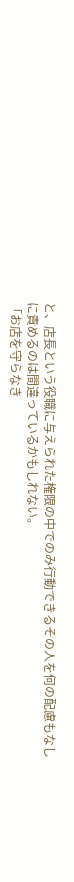と、店長という役職に与えられた権限の中でのみ行動できるその人を何の配慮もなしに責めるのは間違っているかもしれない。
「お店を守らなき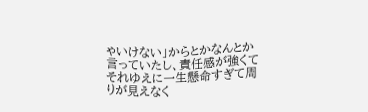ゃいけない」からとかなんとか言っていたし、責任感が強くてそれゆえに一生懸命すぎて周りが見えなく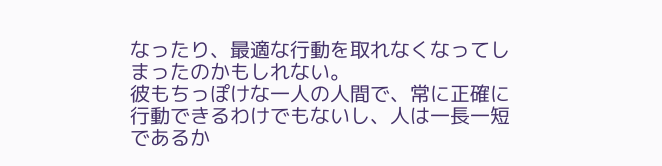なったり、最適な行動を取れなくなってしまったのかもしれない。
彼もちっぽけな一人の人間で、常に正確に行動できるわけでもないし、人は一長一短であるか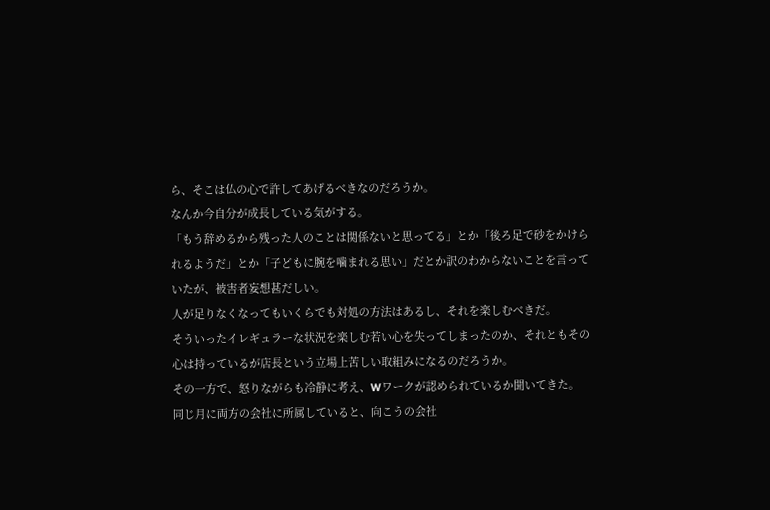ら、そこは仏の心で許してあげるべきなのだろうか。
なんか今自分が成長している気がする。
「もう辞めるから残った人のことは関係ないと思ってる」とか「後ろ足で砂をかけられるようだ」とか「子どもに腕を噛まれる思い」だとか訳のわからないことを言っていたが、被害者妄想甚だしい。
人が足りなくなってもいくらでも対処の方法はあるし、それを楽しむべきだ。
そういったイレギュラーな状況を楽しむ若い心を失ってしまったのか、それともその心は持っているが店長という立場上苦しい取組みになるのだろうか。
その一方で、怒りながらも冷静に考え、Wワークが認められているか聞いてきた。
同じ月に両方の会社に所属していると、向こうの会社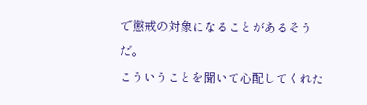で懲戒の対象になることがあるそうだ。
こういうことを聞いて心配してくれた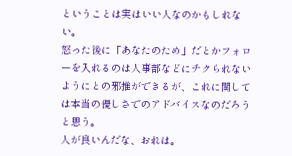ということは実はいい人なのかもしれない。
怒った後に「あなたのため」だとかフォローを入れるのは人事部などにチクられないようにとの邪推ができるが、これに関しては本当の優しさでのアドバイスなのだろうと思う。
人が良いんだな、おれは。